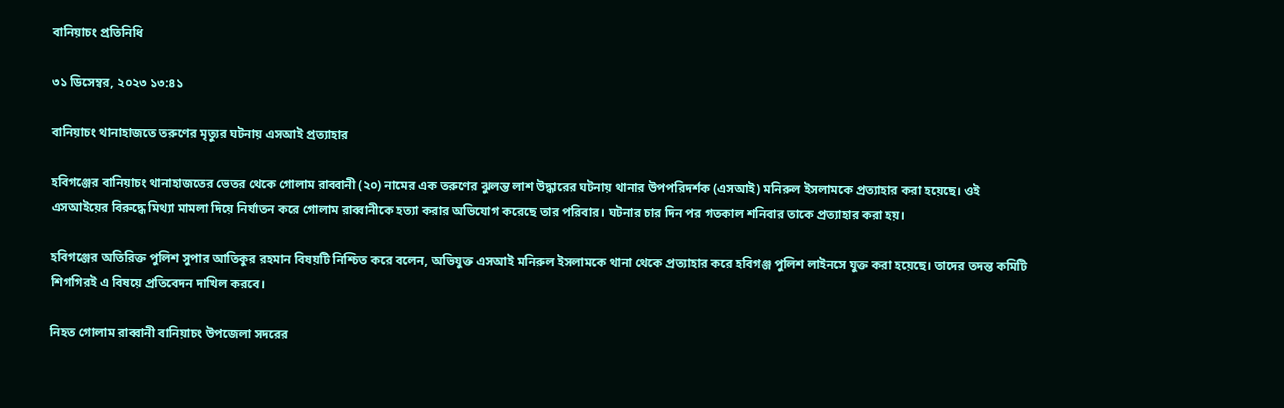বানিয়াচং প্রতিনিধি

৩১ ডিসেম্বর, ২০২৩ ১৩:৪১

বানিয়াচং থানাহাজতে তরুণের মৃত্যুর ঘটনায় এসআই প্রত্যাহার

হবিগঞ্জের বানিয়াচং থানাহাজতের ভেতর থেকে গোলাম রাব্বানী (২০) নামের এক তরুণের ঝুলন্ত লাশ উদ্ধারের ঘটনায় থানার উপপরিদর্শক (এসআই) মনিরুল ইসলামকে প্রত্যাহার করা হয়েছে। ওই এসআইয়ের বিরুদ্ধে মিথ্যা মামলা দিয়ে নির্যাতন করে গোলাম রাব্বানীকে হত্যা করার অভিযোগ করেছে তার পরিবার। ঘটনার চার দিন পর গতকাল শনিবার তাকে প্রত্যাহার করা হয়।

হবিগঞ্জের অতিরিক্ত পুলিশ সুপার আতিকুর রহমান বিষয়টি নিশ্চিত করে বলেন, অভিযুক্ত এসআই মনিরুল ইসলামকে থানা থেকে প্রত্যাহার করে হবিগঞ্জ পুলিশ লাইনসে যুক্ত করা হয়েছে। তাদের তদন্ত কমিটি শিগগিরই এ বিষয়ে প্রতিবেদন দাখিল করবে।

নিহত গোলাম রাব্বানী বানিয়াচং উপজেলা সদরের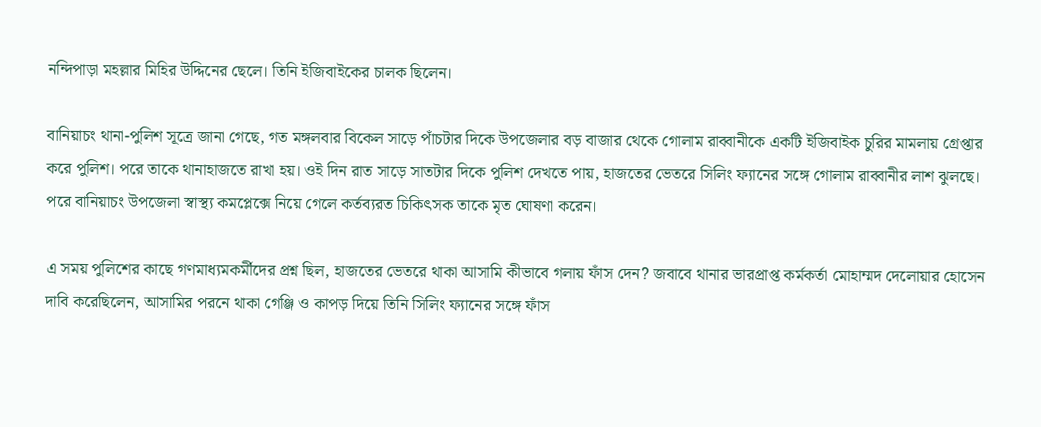নন্দিপাড়া মহল্লার মিহির উদ্দিনের ছেলে। তিনি ইজিবাইকের চালক ছিলেন।

বানিয়াচং থানা-পুলিশ সূত্রে জানা গেছে, গত মঙ্গলবার বিকেল সাড়ে পাঁচটার দিকে উপজেলার বড় বাজার থেকে গোলাম রাব্বানীকে একটি ইজিবাইক চুরির মামলায় গ্রেপ্তার করে পুলিশ। পরে তাকে থানাহাজতে রাখা হয়। ওই দিন রাত সাড়ে সাতটার দিকে পুলিশ দেখতে পায়, হাজতের ভেতরে সিলিং ফ্যানের সঙ্গে গোলাম রাব্বানীর লাশ ঝুলছে। পরে বানিয়াচং উপজেলা স্বাস্থ্য কমপ্লেক্সে নিয়ে গেলে কর্তব্যরত চিকিৎসক তাকে মৃত ঘোষণা করেন।

এ সময় পুলিশের কাছে গণমাধ্যমকর্মীদের প্রশ্ন ছিল, হাজতের ভেতরে থাকা আসামি কীভাবে গলায় ফাঁস দেন? জবাবে থানার ভারপ্রাপ্ত কর্মকর্তা মোহাম্মদ দেলোয়ার হোসেন দাবি করেছিলেন, আসামির পরনে থাকা গেঞ্জি ও কাপড় দিয়ে তিনি সিলিং ফ্যানের সঙ্গে ফাঁস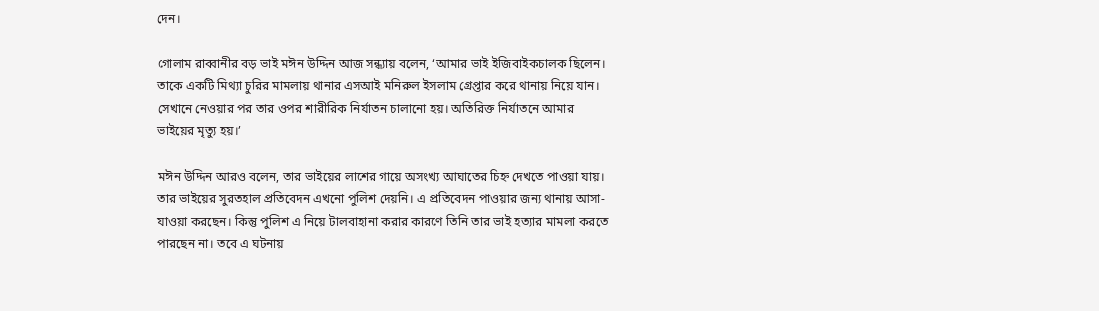দেন।

গোলাম রাব্বানীর বড় ভাই মঈন উদ্দিন আজ সন্ধ্যায় বলেন, ‘আমার ভাই ইজিবাইকচালক ছিলেন। তাকে একটি মিথ্যা চুরির মামলায় থানার এসআই মনিরুল ইসলাম গ্রেপ্তার করে থানায় নিয়ে যান। সেখানে নেওয়ার পর তার ওপর শারীরিক নির্যাতন চালানো হয়। অতিরিক্ত নির্যাতনে আমার ভাইয়ের মৃত্যু হয়।’

মঈন উদ্দিন আরও বলেন, তার ভাইয়ের লাশের গায়ে অসংখ্য আঘাতের চিহ্ন দেখতে পাওয়া যায়। তার ভাইয়ের সুরতহাল প্রতিবেদন এখনো পুলিশ দেয়নি। এ প্রতিবেদন পাওয়ার জন্য থানায় আসা-যাওয়া করছেন। কিন্তু পুলিশ এ নিয়ে টালবাহানা করার কারণে তিনি তার ভাই হত্যার মামলা করতে পারছেন না। তবে এ ঘটনায়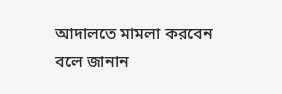আদালতে মামলা করবেন বলে জানান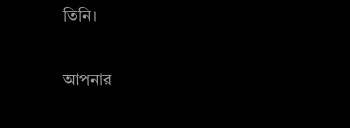তিনি।

আপনার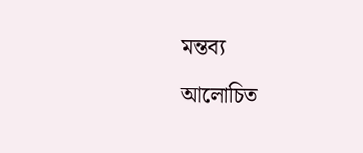মন্তব্য

আলোচিত